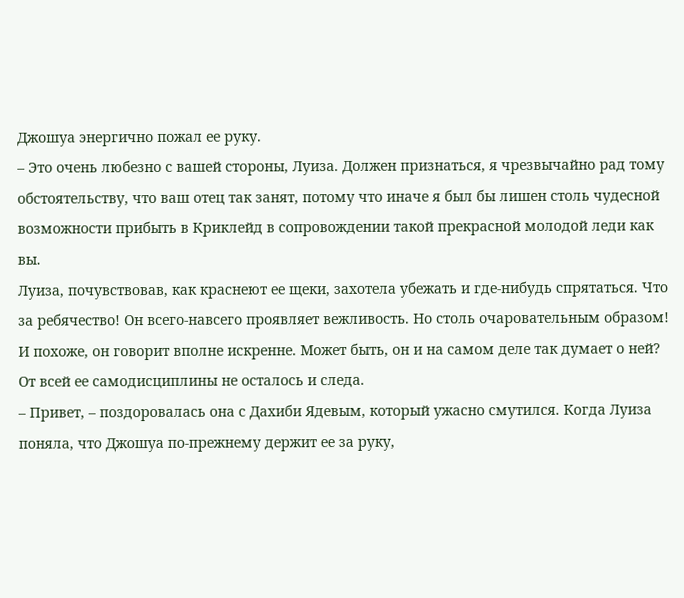Джошуа энергично пожал ее руку.
– Это очень любезно с вашей стороны, Луиза. Должен признаться, я чрезвычайно рад тому обстоятельству, что ваш отец так занят, потому что иначе я был бы лишен столь чудесной возможности прибыть в Криклейд в сопровождении такой прекрасной молодой леди как вы.
Луиза, почувствовав, как краснеют ее щеки, захотела убежать и где-нибудь спрятаться. Что за ребячество! Он всего-навсего проявляет вежливость. Но столь очаровательным образом! И похоже, он говорит вполне искренне. Может быть, он и на самом деле так думает о ней? От всей ее самодисциплины не осталось и следа.
– Привет, – поздоровалась она с Дахиби Ядевым, который ужасно смутился. Когда Луиза поняла, что Джошуа по-прежнему держит ее за руку,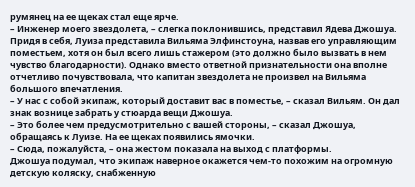румянец на ее щеках стал еще ярче.
– Инженер моего звездолета, – слегка поклонившись, представил Ядева Джошуа.
Придя в себя, Луиза представила Вильяма Элфинстоуна, назвав его управляющим поместьем, хотя он был всего лишь стажером (это должно было вызвать в нем чувство благодарности). Однако вместо ответной признательности она вполне отчетливо почувствовала, что капитан звездолета не произвел на Вильяма большого впечатления.
– У нас с собой экипаж, который доставит вас в поместье, – сказал Вильям. Он дал знак вознице забрать у стюарда вещи Джошуа.
– Это более чем предусмотрительно с вашей стороны, – сказал Джошуа, обращаясь к Луизе. На ее щеках появились ямочки.
– Сюда, пожалуйста, – она жестом показала на выход с платформы.
Джошуа подумал, что экипаж наверное окажется чем-то похожим на огромную детскую коляску, снабженную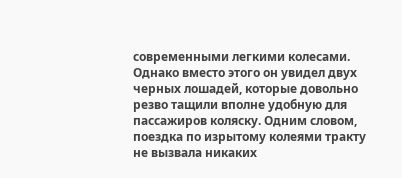современными легкими колесами. Однако вместо этого он увидел двух черных лошадей, которые довольно резво тащили вполне удобную для пассажиров коляску. Одним словом, поездка по изрытому колеями тракту не вызвала никаких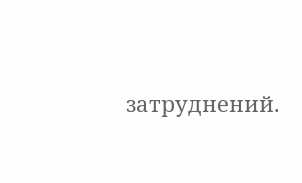затруднений.